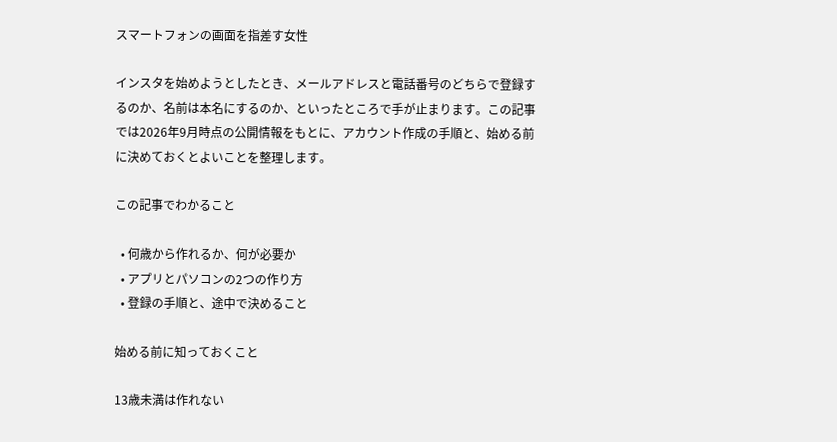スマートフォンの画面を指差す女性

インスタを始めようとしたとき、メールアドレスと電話番号のどちらで登録するのか、名前は本名にするのか、といったところで手が止まります。この記事では2026年9月時点の公開情報をもとに、アカウント作成の手順と、始める前に決めておくとよいことを整理します。

この記事でわかること

  • 何歳から作れるか、何が必要か
  • アプリとパソコンの2つの作り方
  • 登録の手順と、途中で決めること

始める前に知っておくこと

13歳未満は作れない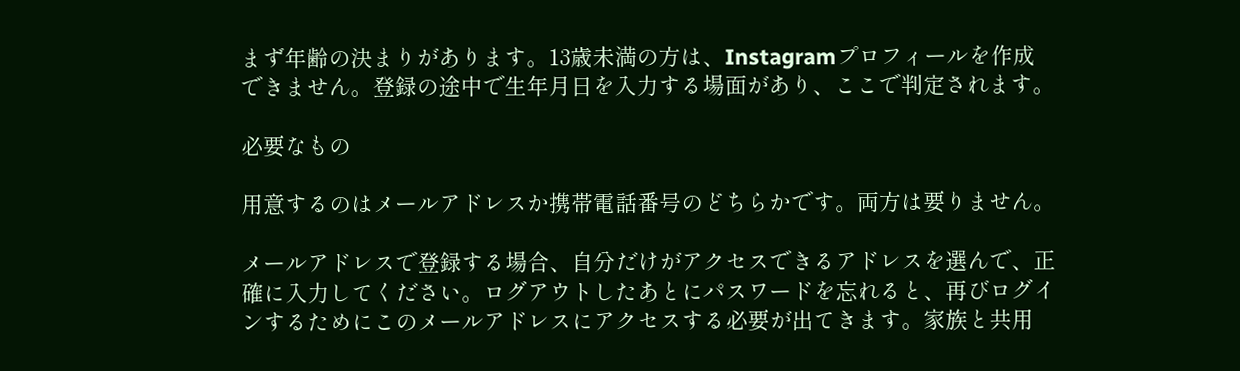まず年齢の決まりがあります。13歳未満の方は、Instagramプロフィールを作成できません。登録の途中で生年月日を入力する場面があり、ここで判定されます。

必要なもの

用意するのはメールアドレスか携帯電話番号のどちらかです。両方は要りません。

メールアドレスで登録する場合、自分だけがアクセスできるアドレスを選んで、正確に入力してください。ログアウトしたあとにパスワードを忘れると、再びログインするためにこのメールアドレスにアクセスする必要が出てきます。家族と共用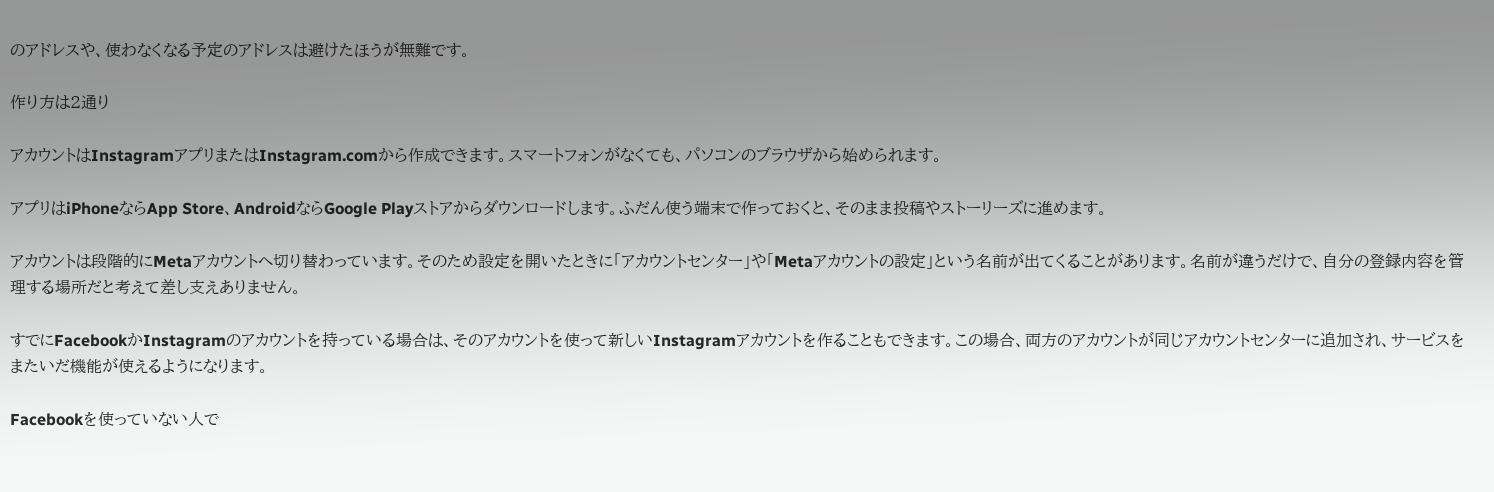のアドレスや、使わなくなる予定のアドレスは避けたほうが無難です。

作り方は2通り

アカウントはInstagramアプリまたはInstagram.comから作成できます。スマートフォンがなくても、パソコンのブラウザから始められます。

アプリはiPhoneならApp Store、AndroidならGoogle Playストアからダウンロードします。ふだん使う端末で作っておくと、そのまま投稿やストーリーズに進めます。

アカウントは段階的にMetaアカウントへ切り替わっています。そのため設定を開いたときに「アカウントセンター」や「Metaアカウントの設定」という名前が出てくることがあります。名前が違うだけで、自分の登録内容を管理する場所だと考えて差し支えありません。

すでにFacebookかInstagramのアカウントを持っている場合は、そのアカウントを使って新しいInstagramアカウントを作ることもできます。この場合、両方のアカウントが同じアカウントセンターに追加され、サービスをまたいだ機能が使えるようになります。

Facebookを使っていない人で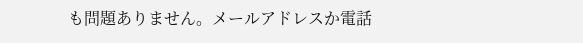も問題ありません。メールアドレスか電話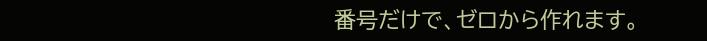番号だけで、ゼロから作れます。